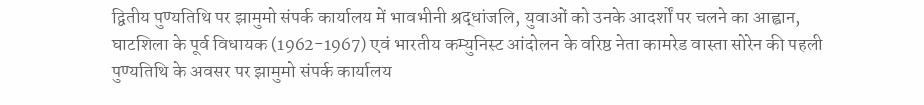द्वितीय पुण्यतिथि पर झामुमो संपर्क कार्यालय में भावभीनी श्रद्धांजलि, युवाओं को उनके आदर्शों पर चलने का आह्वान,
घाटशिला के पूर्व विधायक (1962-1967) एवं भारतीय कम्युनिस्ट आंदोलन के वरिष्ठ नेता कामरेड वास्ता सोरेन की पहली पुण्यतिथि के अवसर पर झामुमो संपर्क कार्यालय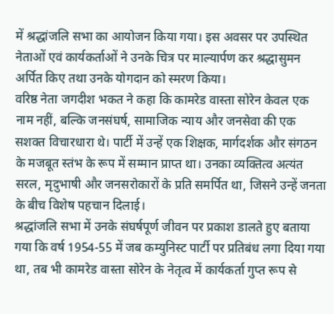में श्रद्धांजलि सभा का आयोजन किया गया। इस अवसर पर उपस्थित नेताओं एवं कार्यकर्ताओं ने उनके चित्र पर माल्यार्पण कर श्रद्धासुमन अर्पित किए तथा उनके योगदान को स्मरण किया।
वरिष्ठ नेता जगदीश भकत ने कहा कि कामरेड वास्ता सोरेन केवल एक नाम नहीं, बल्कि जनसंघर्ष, सामाजिक न्याय और जनसेवा की एक सशक्त विचारधारा थे। पार्टी में उन्हें एक शिक्षक, मार्गदर्शक और संगठन के मजबूत स्तंभ के रूप में सम्मान प्राप्त था। उनका व्यक्तित्व अत्यंत सरल, मृदुभाषी और जनसरोकारों के प्रति समर्पित था, जिसने उन्हें जनता के बीच विशेष पहचान दिलाई।
श्रद्धांजलि सभा में उनके संघर्षपूर्ण जीवन पर प्रकाश डालते हुए बताया गया कि वर्ष 1954-55 में जब कम्युनिस्ट पार्टी पर प्रतिबंध लगा दिया गया था, तब भी कामरेड वास्ता सोरेन के नेतृत्व में कार्यकर्ता गुप्त रूप से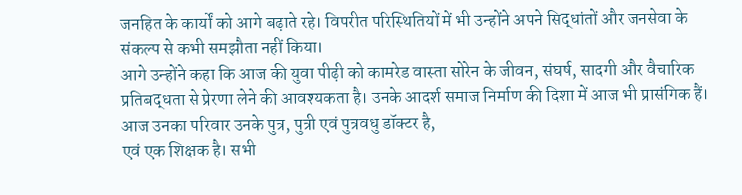जनहित के कार्यों को आगे बढ़ाते रहे। विपरीत परिस्थितियों में भी उन्होंने अपने सिद्धांतों और जनसेवा के संकल्प से कभी समझौता नहीं किया।
आगे उन्होंने कहा कि आज की युवा पीढ़ी को कामरेड वास्ता सोरेन के जीवन, संघर्ष, सादगी और वैचारिक प्रतिबद्धता से प्रेरणा लेने की आवश्यकता है। उनके आदर्श समाज निर्माण की दिशा में आज भी प्रासंगिक हैं।
आज उनका परिवार उनके पुत्र, पुत्री एवं पुत्रवधु डॉक्टर है,
एवं एक शिक्षक है। सभी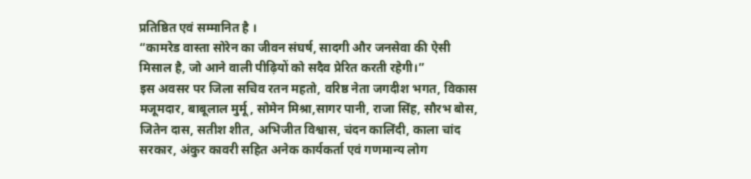प्रतिष्ठित एवं सम्मानित है ।
“कामरेड वास्ता सोरेन का जीवन संघर्ष, सादगी और जनसेवा की ऐसी मिसाल है, जो आने वाली पीढ़ियों को सदैव प्रेरित करती रहेगी।”
इस अवसर पर जिला सचिव रतन महतो, वरिष्ठ नेता जगदीश भगत, विकास मजूमदार, बाबूलाल मुर्मू, सोमेन मिश्रा,सागर पानी, राजा सिंह, सौरभ बोस, जितेन दास, सतीश शीत, अभिजीत विश्वास, चंदन कालिंदी, काला चांद सरकार, अंकुर कावरी सहित अनेक कार्यकर्ता एवं गणमान्य लोग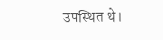उपस्थित थे।